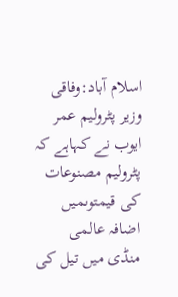اسلام آباد:وفاقی وزیر پٹرولیم عمر ایوب نے کہاہے کہ پٹرولیم مصنوعات کی قیمتوںمیں اضافہ عالمی منڈی میں تیل کی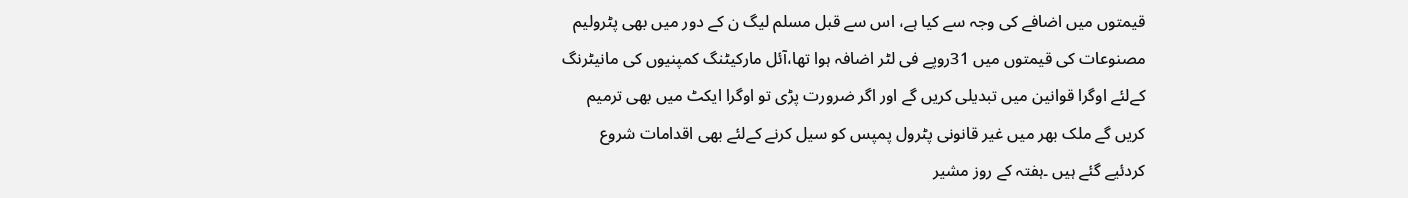قیمتوں میں اضافے کی وجہ سے کیا ہے، اس سے قبل مسلم لیگ ن کے دور میں بھی پٹرولیم مصنوعات کی قیمتوں میں 31روپے فی لٹر اضافہ ہوا تھا،آئل مارکیٹنگ کمپنیوں کی مانیٹرنگ کےلئے اوگرا قوانین میں تبدیلی کریں گے اور اگر ضرورت پڑی تو اوگرا ایکٹ میں بھی ترمیم کریں گے ملک بھر میں غیر قانونی پٹرول پمپس کو سیل کرنے کےلئے بھی اقدامات شروع کردئیے گئے ہیں ۔ہفتہ کے روز مشیر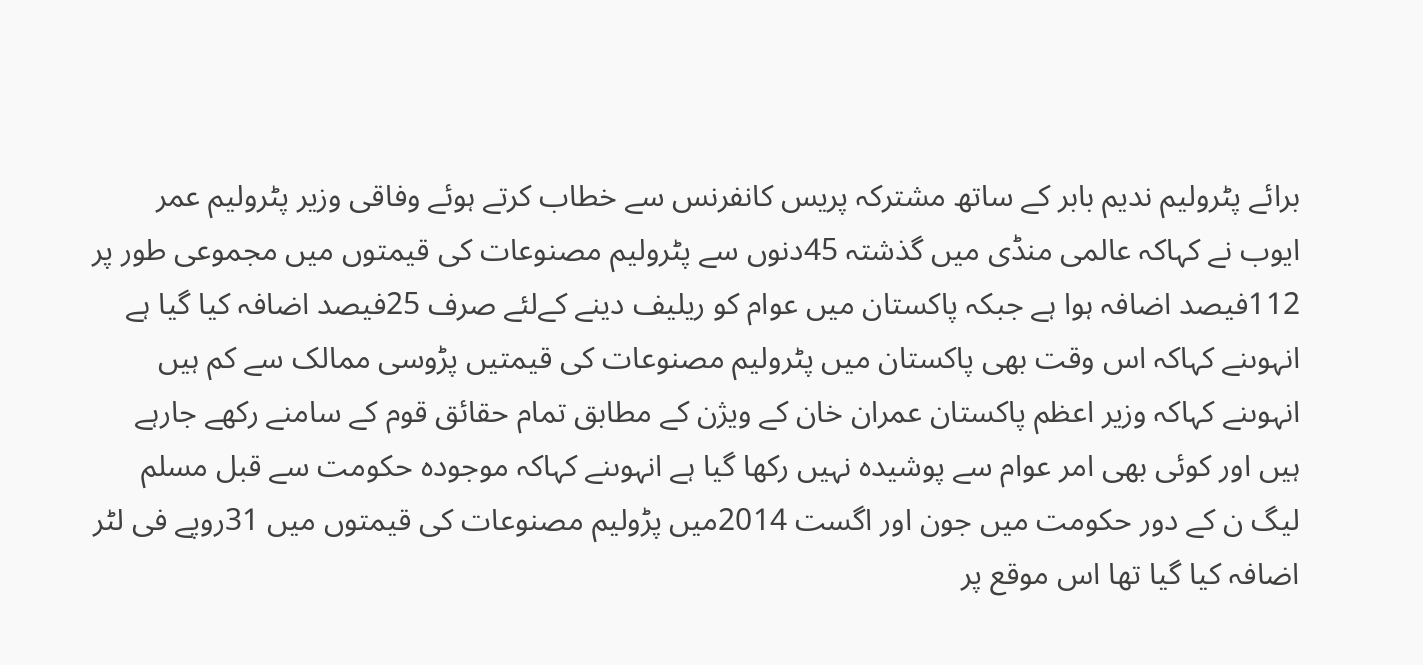برائے پٹرولیم ندیم بابر کے ساتھ مشترکہ پریس کانفرنس سے خطاب کرتے ہوئے وفاقی وزیر پٹرولیم عمر ایوب نے کہاکہ عالمی منڈی میں گذشتہ 45دنوں سے پٹرولیم مصنوعات کی قیمتوں میں مجموعی طور پر 112فیصد اضافہ ہوا ہے جبکہ پاکستان میں عوام کو ریلیف دینے کےلئے صرف 25فیصد اضافہ کیا گیا ہے انہوںنے کہاکہ اس وقت بھی پاکستان میں پٹرولیم مصنوعات کی قیمتیں پڑوسی ممالک سے کم ہیں انہوںنے کہاکہ وزیر اعظم پاکستان عمران خان کے ویژن کے مطابق تمام حقائق قوم کے سامنے رکھے جارہے ہیں اور کوئی بھی امر عوام سے پوشیدہ نہیں رکھا گیا ہے انہوںنے کہاکہ موجودہ حکومت سے قبل مسلم لیگ ن کے دور حکومت میں جون اور اگست 2014میں پڑولیم مصنوعات کی قیمتوں میں 31روپے فی لٹر اضافہ کیا گیا تھا اس موقع پر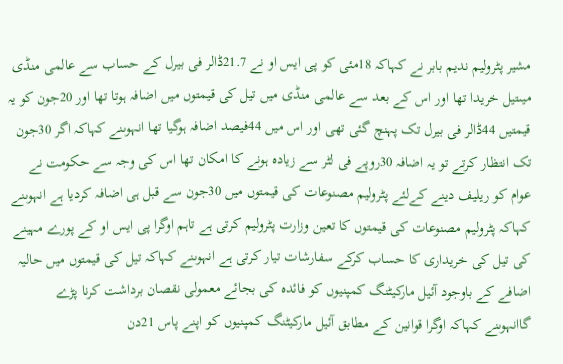مشیر پٹرولیم ندیم بابر نے کہاکہ 18مئی کو پی ایس او نے 21.7ڈالر فی بیرل کے حساب سے عالمی منڈی میںتیل خریدا تھا اور اس کے بعد سے عالمی منڈی میں تیل کی قیمتوں میں اضافہ ہوتا تھا اور 20جون کو یہ قیمتیں 44ڈالر فی بیرل تک پہنچ گئی تھی اور اس میں 44فیصد اضافہ ہوگیا تھا انہوںنے کہاکہ اگر 30جون تک انتظار کرتے تو یہ اضافہ 30روپے فی لٹر سے زیادہ ہونے کا امکان تھا اس کی وجہ سے حکومت نے عوام کو ریلیف دینے کےلئے پٹرولیم مصنوعات کی قیمتوں میں 30جون سے قبل ہی اضافہ کردیا ہے انہوںنے کہاکہ پٹرولیم مصنوعات کی قیمتوں کا تعین وزارت پٹرولیم کرتی ہے تاہم اوگرا پی ایس او کے پورے مہینے کی تیل کی خریداری کا حساب کرکے سفارشات تیار کرتی ہے انہوںنے کہاکہ تیل کی قیمتوں میں حالیہ اضافے کے باوجود آئیل مارکیٹنگ کمپنیوں کو فائدہ کی بجائے معمولی نقصان برداشت کرنا پڑے گاانہوںنے کہاکہ اوگرا قوانین کے مطابق آئیل مارکیٹنگ کمپنیوں کو اپنے پاس 21دن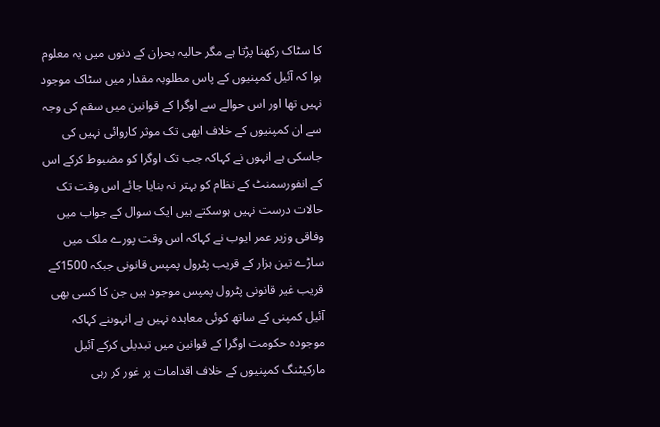کا سٹاک رکھنا پڑتا ہے مگر حالیہ بحران کے دنوں میں یہ معلوم ہوا کہ آئیل کمپنیوں کے پاس مطلوبہ مقدار میں سٹاک موجود نہیں تھا اور اس حوالے سے اوگرا کے قوانین میں سقم کی وجہ سے ان کمپنیوں کے خلاف ابھی تک موثر کاروائی نہیں کی جاسکی ہے انہوں نے کہاکہ جب تک اوگرا کو مضبوط کرکے اس کے انفورسمنٹ کے نظام کو بہتر نہ بنایا جائے اس وقت تک حالات درست نہیں ہوسکتے ہیں ایک سوال کے جواب میں وفاقی وزیر عمر ایوب نے کہاکہ اس وقت پورے ملک میں ساڑے تین ہزار کے قریب پٹرول پمپس قانونی جبکہ 1500کے قریب غیر قانونی پٹرول پمپس موجود ہیں جن کا کسی بھی آئیل کمپنی کے ساتھ کوئی معاہدہ نہیں ہے انہوںنے کہاکہ موجودہ حکومت اوگرا کے قوانین میں تبدیلی کرکے آئیل مارکیٹنگ کمپنیوں کے خلاف اقدامات پر غور کر رہی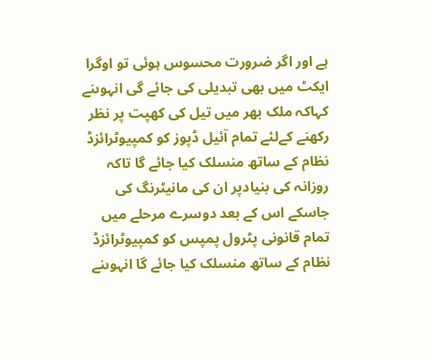ہے اور اگر ضرورت محسوس ہوئی تو اوگرا ایکٹ میں بھی تبدیلی کی جائے گی انہوںنے کہاکہ ملک بھر میں تیل کی کھپت پر نظر رکھنے کےلئے تمام آئیل ڈپوز کو کمپیوٹرائزڈ نظام کے ساتھ منسلک کیا جائے گا تاکہ روزانہ کی بنیادپر ان کی مانیٹرنگ کی جاسکے اس کے بعد دوسرے مرحلے میں تمام قانونی پٹرول پمپس کو کمپیوٹرائزڈ نظام کے ساتھ منسلک کیا جائے گا انہوںنے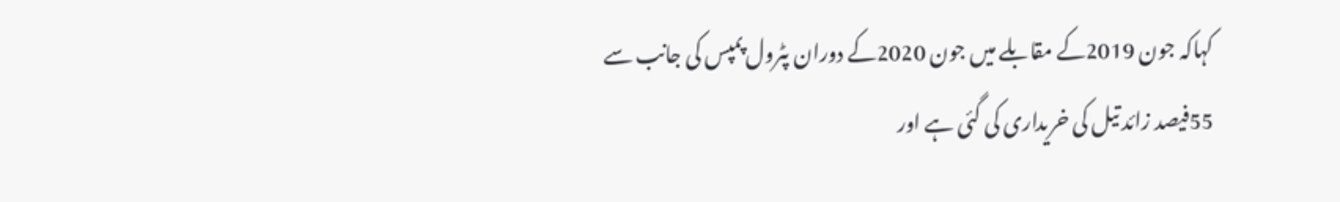کہاکہ جون 2019کے مقابلے میں جون 2020کے دوران پٹرول پمپس کی جانب سے 55فیصد زائد تیل کی خریداری کی گئی ہے اور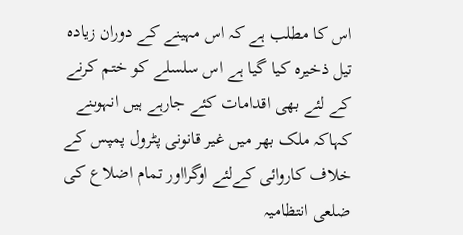اس کا مطلب ہے کہ اس مہینے کے دوران زیادہ تیل ذخیرہ کیا گیا ہے اس سلسلے کو ختم کرنے کے لئے بھی اقدامات کئے جارہے ہیں انہوںنے کہاکہ ملک بھر میں غیر قانونی پٹرول پمپس کے خلاف کاروائی کےلئے اوگرااور تمام اضلاع کی ضلعی انتظامیہ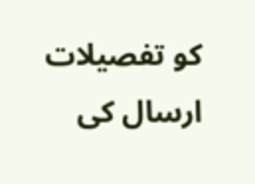کو تفصیلات ارسال کی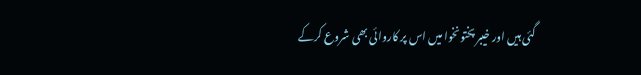گئی ہیں اور خیبر پختونخوا میں اس پر کاروائی بھی شروع کرکے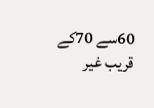60سے 70کے قریب غیر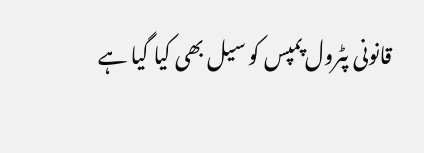قانونی پٹرول پمپس کو سیل بھی کیا گیا ہے